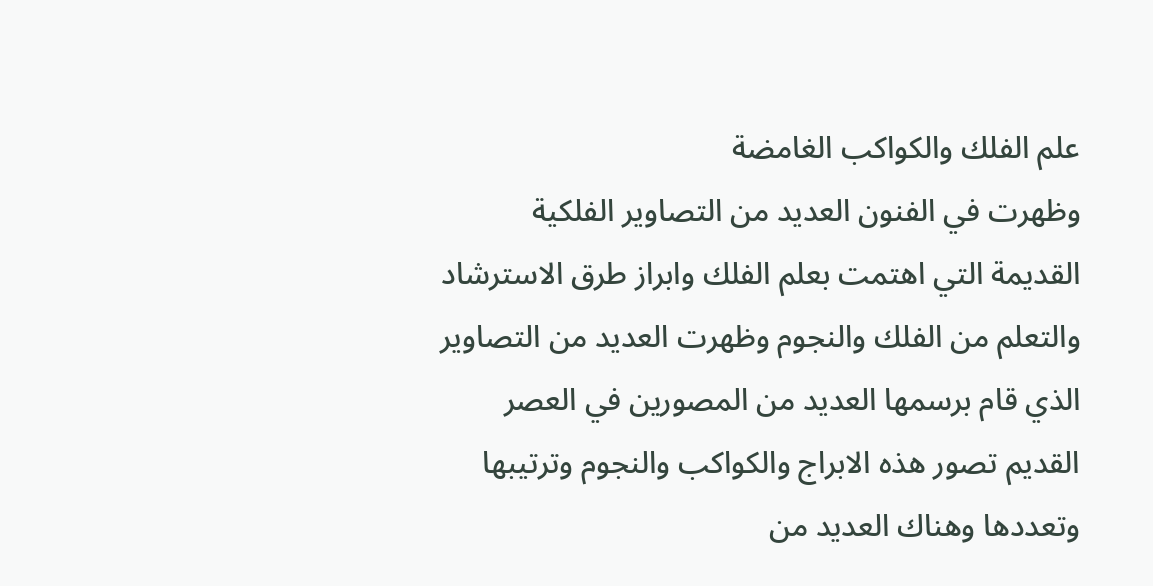علم الفلك والكواكب الغامضة
وظهرت في الفنون العديد من التصاوير الفلكية القديمة التي اهتمت بعلم الفلك وابراز طرق الاسترشاد والتعلم من الفلك والنجوم وظهرت العديد من التصاوير الذي قام برسمها العديد من المصورين في العصر القديم تصور هذه الابراج والكواكب والنجوم وترتيبها وتعددها وهناك العديد من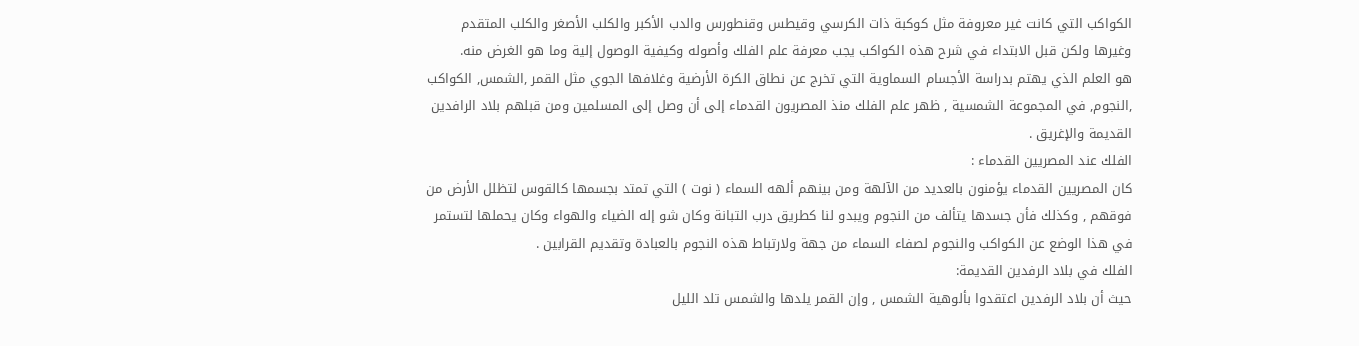الكواكب التي كانت غير معروفة مثل كوكبة ذات الكرسي وقيطس وقنطورس والدب الأكبر والكلب الأصغر والكلب المتقدم وغيرها ولكن قبل الابتداء في شرح هذه الكواكب يجب معرفة علم الفلك وأصوله وكيفية الوصول إلية وما هو الغرض منه.
هو العلم الذي يهتم بدراسة الأجسام السماوية التي تخرج عن نطاق الكرة الأرضية وغلافها الجوي مثل القمر ,الشمس, الكواكب ,النجوم, في المجموعة الشمسية , ظهر علم الفلك منذ المصريون القدماء إلى أن وصل إلى المسلمين ومن قبلهم بلاد الرافدين القديمة والإغريق .
الفلك عند المصريين القدماء :
كان المصريين القدماء يؤمنون بالعديد من الآلهة ومن بينهم ألهه السماء ( نوت ) التي تمتد بجسمها كالقوس لتظلل الأرض من فوقهم , وكذلك فأن جسدها يتألف من النجوم ويبدو لنا كطريق درب التبانة وكان شو إله الضياء والهواء وكان يحملها لتستمر في هذا الوضع عن الكواكب والنجوم لصفاء السماء من جهة ولارتباط هذه النجوم بالعبادة وتقديم القرابين .
الفلك في بلاد الرفدين القديمة:
حيث أن بلاد الرفدين اعتقدوا بألوهية الشمس , وإن القمر يلدها والشمس تلد الليل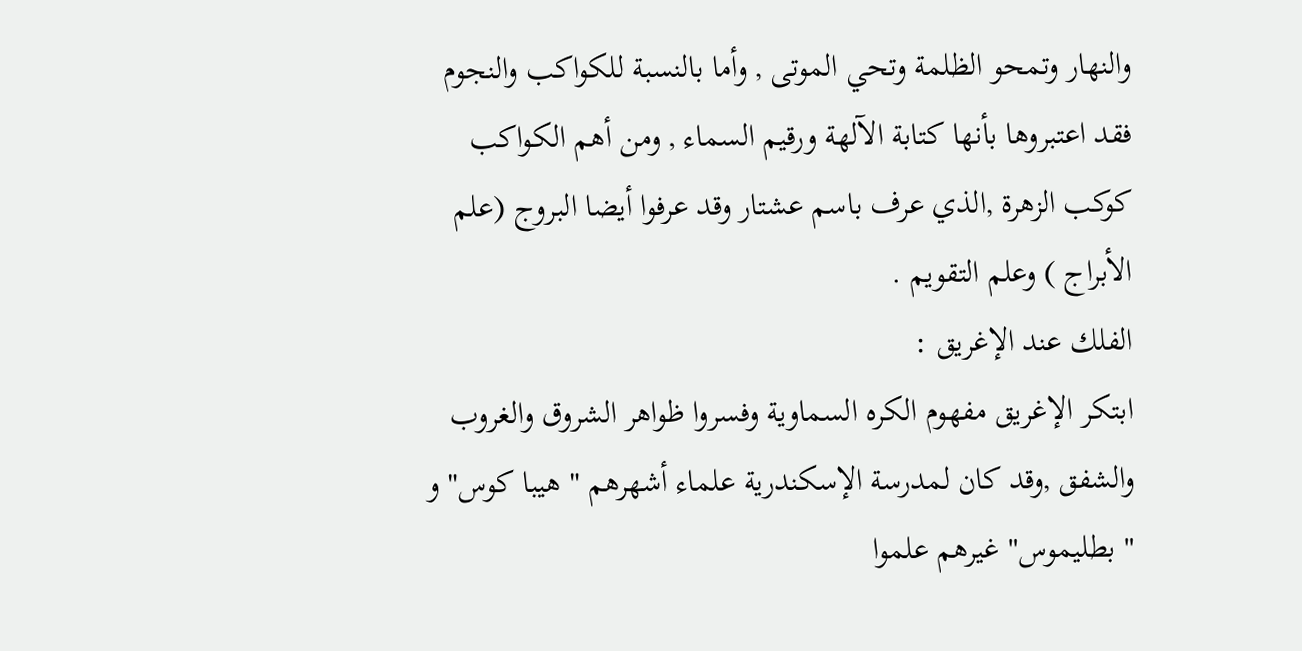والنهار وتمحو الظلمة وتحي الموتى , وأما بالنسبة للكواكب والنجوم فقد اعتبروها بأنها كتابة الآلهة ورقيم السماء , ومن أهم الكواكب كوكب الزهرة ,الذي عرف باسم عشتار وقد عرفوا أيضا البروج (علم الأبراج ) وعلم التقويم .
الفلك عند الإغريق :
ابتكر الإغريق مفهوم الكره السماوية وفسروا ظواهر الشروق والغروب والشفق ,وقد كان لمدرسة الإسكندرية علماء أشهرهم " هيبا كوس" و " بطليموس" غيرهم علموا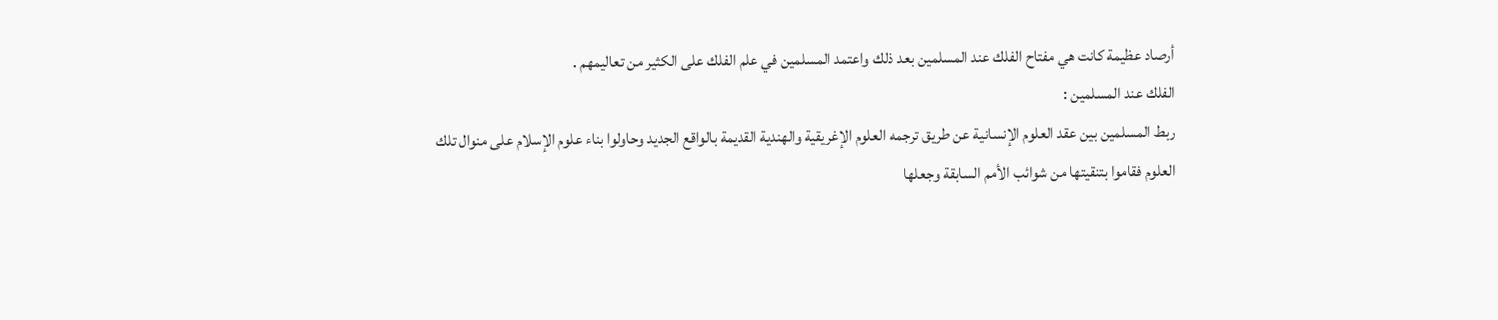أرصاد عظيمة كانت هي مفتاح الفلك عند المسلمين بعد ذلك واعتمد المسلمين في علم الفلك على الكثير من تعاليمهم .
الفلك عند المسلمين :
ربط المسلمين بين عقد العلوم الإنسانية عن طريق ترجمه العلوم الإغريقية والهندية القديمة بالواقع الجديد وحاولوا بناء علوم الإسلام على منوال تلك العلوم فقاموا بتنقيتها من شوائب الأمم السابقة وجعلها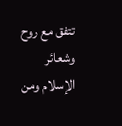تتفق مع روح وشعائر الإسلام ومن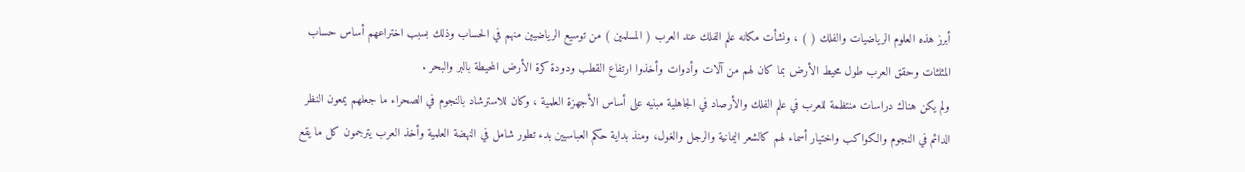أبرز هذه العلوم الرياضيات والفلك ( ) ، ونشأت مكانه علم الفلك عند العرب ( المسلمين ) من توسيع الرياضيين منهم في الحساب وذلك بسبب اختراعهم أساس حساب المثلثات وحقق العرب طول محيط الأرض بما كان لهم من آلات وأدوات وأخذوا ارتفاع القطب ودودة كرة الأرض المحيطة بالبر والبحر .
ولم يكن هناك دراسات منتظمة للعرب في علم الفلك والأرصاد في الجاهلية مبنيه على أساس الأجهزة العلمية ، وكان للاسترشاد بالنجوم في الصحراء ما جعلهم يمعون النظر الدائم في النجوم والكواكب واختيار أسماء لهم كالشعر اليمانية والرجل والغول، ومنذ بداية حكم العباسيين بدء تطور شامل في النهضة العلمية وأخذ العرب يترجمون كل ما يقع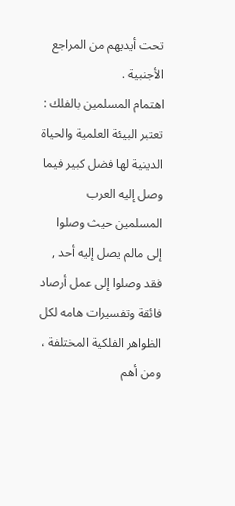تحت أيديهم من المراجع الأجنبية .
اهتمام المسلمين بالفلك :
تعتبر البيئة العلمية والحياة الدينية لها فضل كبير فيما وصل إليه العرب المسلمين حيث وصلوا إلى مالم يصل إليه أحد , فقد وصلوا إلى عمل أرصاد فائقة وتفسيرات هامه لكل الظواهر الفلكية المختلفة ، ومن أهم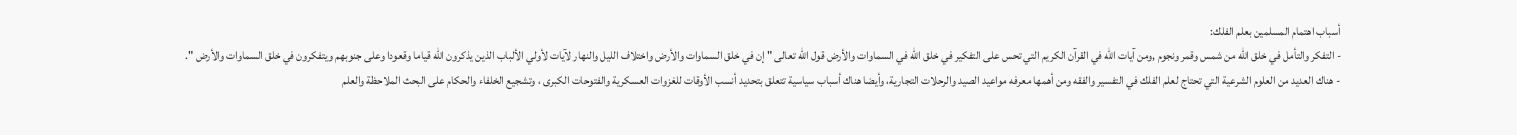أسباب اهتمام المسلمين بعلم الفلك:
- التفكر والتأمل في خلق الله من شمس وقمر ونجوم ,ومن آيات الله في القرآن الكريم التي تحس على التفكير في خلق الله في السماوات والأرض قول الله تعالى " إن في خلق السماوات والأرض واختلاف الليل والنهار لآيات لأولي الألباب الذين يذكرون الله قياما وقعودا وعلى جنوبهم ويتفكرون في خلق السماوات والأرض ".
- هناك العديد من العلوم الشرعية التي تحتاج لعلم الفلك في التفسير والفقه ومن أهمها معرفه مواعيد الصيد والرحلات التجارية، وأيضا هناك أسباب سياسية تتعلق بتحديد أنسب الأوقات للغزوات العسكرية والفتوحات الكبرى ، وتشجيع الخلفاء والحكام على البحث الملاحظة والعلم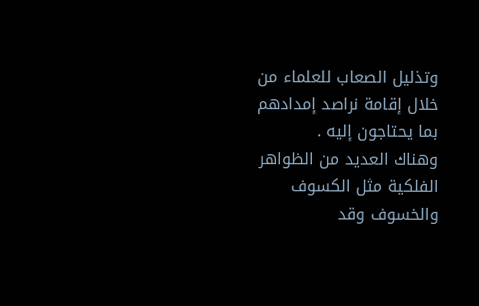وتذليل الصعاب للعلماء من خلال إقامة نراصد إمدادهم بما يحتاجون إليه .
وهناك العديد من الظواهر الفلكية مثل الكسوف والخسوف وقد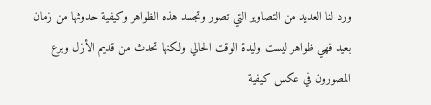ورد لنا العديد من التصاوير التي تصور وتجسد هذه الظواهر وكيفية حدوثها من زمان بعيد فهي ظواهر ليست وليدة الوقت الحالي ولكنها تحدث من قديم الأزل وبرع المصورون في عكس كيفية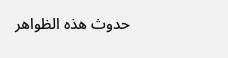حدوث هذه الظواهر